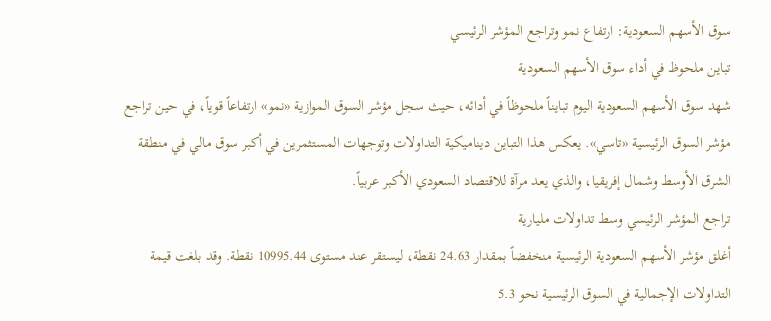سوق الأسهم السعودية: ارتفاع نمو وتراجع المؤشر الرئيسي
تباين ملحوظ في أداء سوق الأسهم السعودية
شهد سوق الأسهم السعودية اليوم تبايناً ملحوظاً في أدائه، حيث سجل مؤشر السوق الموازية «نمو» ارتفاعاً قوياً، في حين تراجع مؤشر السوق الرئيسية «تاسي». يعكس هذا التباين ديناميكية التداولات وتوجهات المستثمرين في أكبر سوق مالي في منطقة الشرق الأوسط وشمال إفريقيا، والذي يعد مرآة للاقتصاد السعودي الأكبر عربياً.
تراجع المؤشر الرئيسي وسط تداولات مليارية
أغلق مؤشر الأسهم السعودية الرئيسية منخفضاً بمقدار 24.63 نقطة، ليستقر عند مستوى 10995.44 نقطة. وقد بلغت قيمة التداولات الإجمالية في السوق الرئيسية نحو 5.3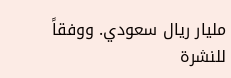مليار ريال سعودي. ووفقاً للنشرة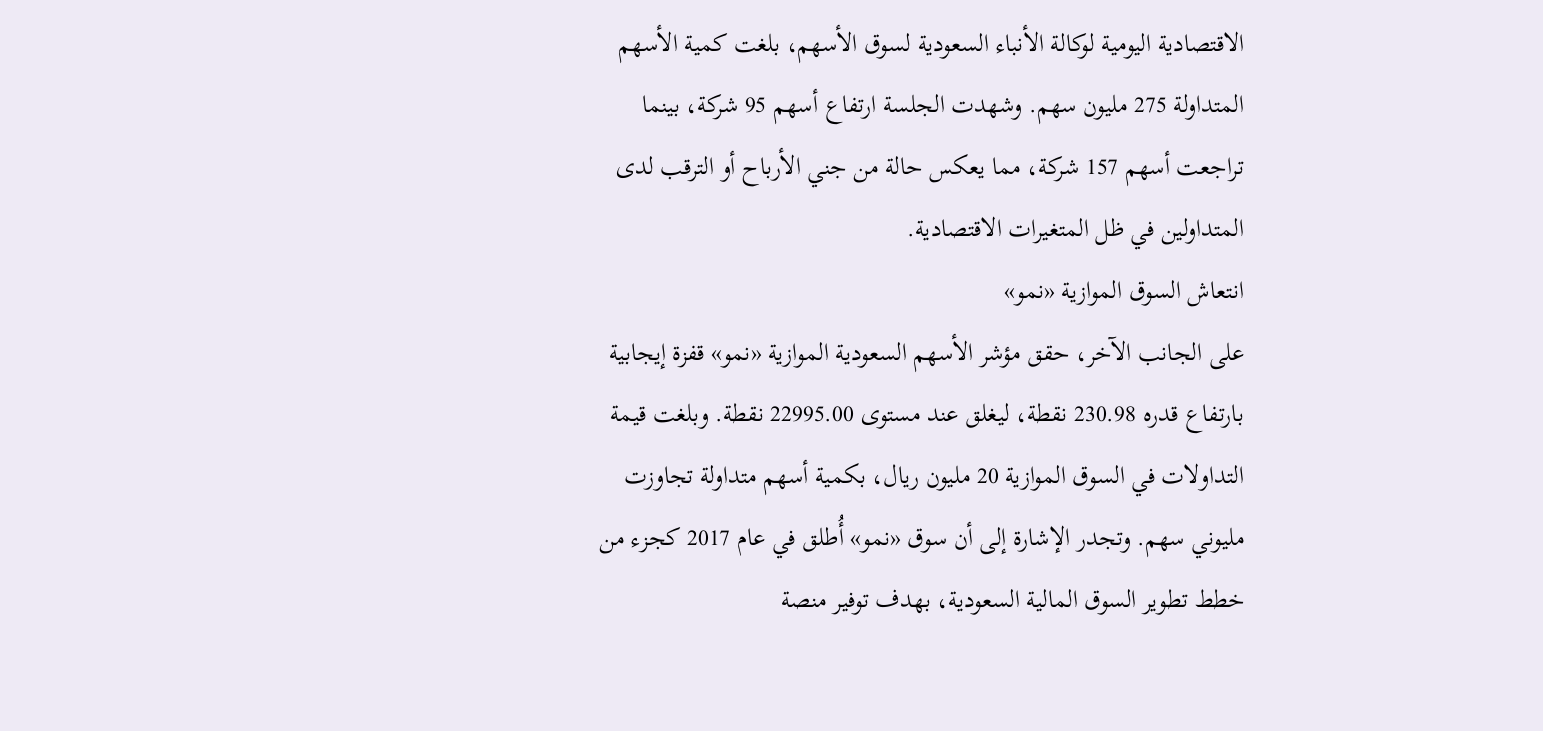الاقتصادية اليومية لوكالة الأنباء السعودية لسوق الأسهم، بلغت كمية الأسهم المتداولة 275 مليون سهم. وشهدت الجلسة ارتفاع أسهم 95 شركة، بينما تراجعت أسهم 157 شركة، مما يعكس حالة من جني الأرباح أو الترقب لدى المتداولين في ظل المتغيرات الاقتصادية.
انتعاش السوق الموازية «نمو»
على الجانب الآخر، حقق مؤشر الأسهم السعودية الموازية «نمو» قفزة إيجابية بارتفاع قدره 230.98 نقطة، ليغلق عند مستوى 22995.00 نقطة. وبلغت قيمة التداولات في السوق الموازية 20 مليون ريال، بكمية أسهم متداولة تجاوزت مليوني سهم. وتجدر الإشارة إلى أن سوق «نمو» أُطلق في عام 2017 كجزء من خطط تطوير السوق المالية السعودية، بهدف توفير منصة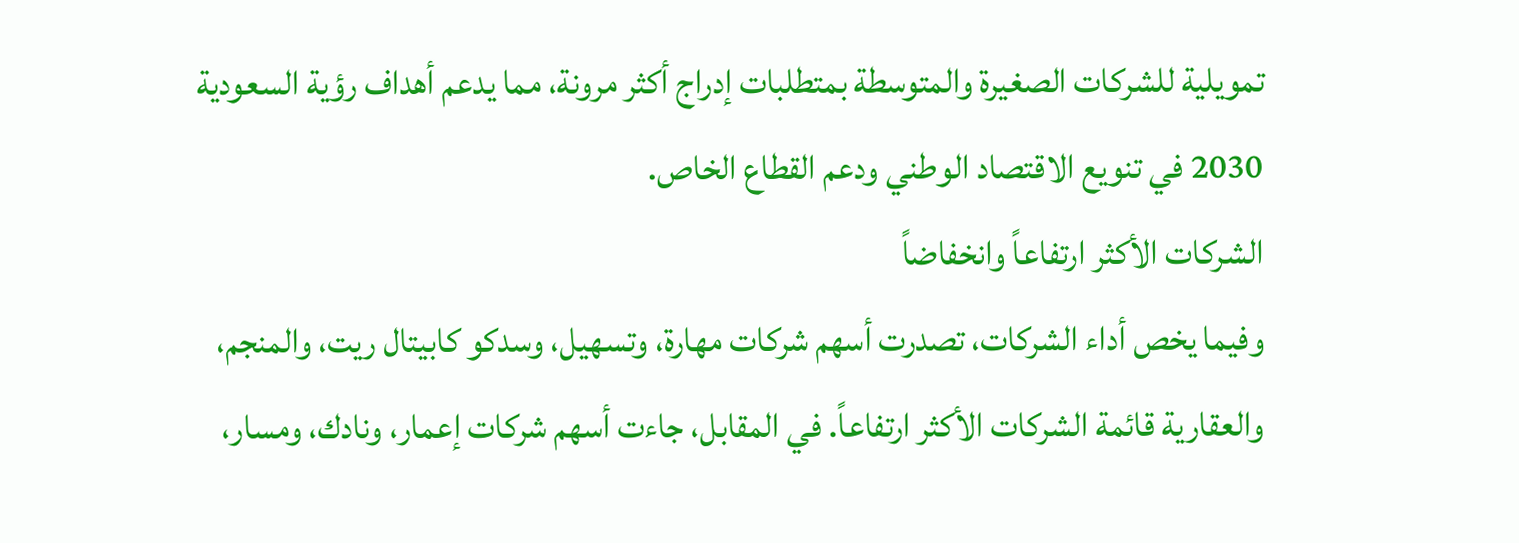تمويلية للشركات الصغيرة والمتوسطة بمتطلبات إدراج أكثر مرونة، مما يدعم أهداف رؤية السعودية 2030 في تنويع الاقتصاد الوطني ودعم القطاع الخاص.
الشركات الأكثر ارتفاعاً وانخفاضاً
وفيما يخص أداء الشركات، تصدرت أسهم شركات مهارة، وتسهيل، وسدكو كابيتال ريت، والمنجم، والعقارية قائمة الشركات الأكثر ارتفاعاً. في المقابل، جاءت أسهم شركات إعمار، ونادك، ومسار،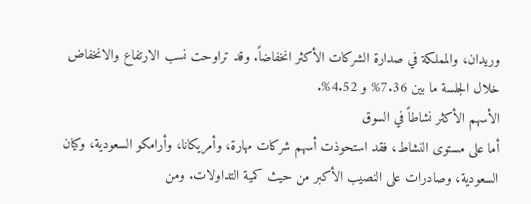وريدان، والمملكة في صدارة الشركات الأكثر انخفاضاً. وقد تراوحت نسب الارتفاع والانخفاض خلال الجلسة ما بين 7.36% و 4.52%.
الأسهم الأكثر نشاطاً في السوق
أما على مستوى النشاط، فقد استحوذت أسهم شركات مهارة، وأمريكانا، وأرامكو السعودية، وكيان السعودية، وصادرات على النصيب الأكبر من حيث كمية التداولات. ومن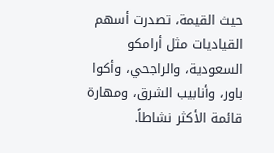حيث القيمة، تصدرت أسهم القياديات مثل أرامكو السعودية، والراجحي، وأكوا باور، وأنابيب الشرق، ومهارة قائمة الأكثر نشاطاً.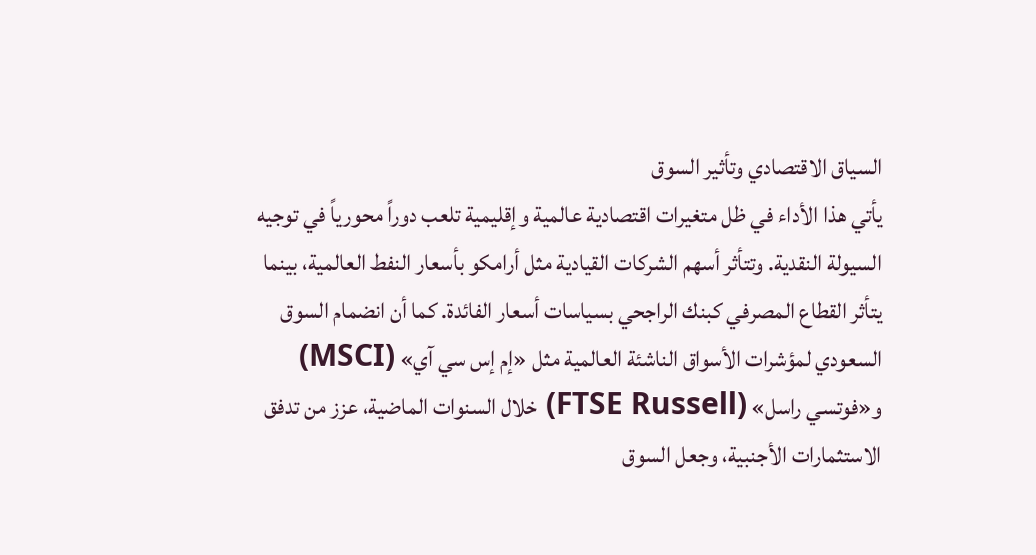السياق الاقتصادي وتأثير السوق
يأتي هذا الأداء في ظل متغيرات اقتصادية عالمية وإقليمية تلعب دوراً محورياً في توجيه السيولة النقدية. وتتأثر أسهم الشركات القيادية مثل أرامكو بأسعار النفط العالمية، بينما يتأثر القطاع المصرفي كبنك الراجحي بسياسات أسعار الفائدة. كما أن انضمام السوق السعودي لمؤشرات الأسواق الناشئة العالمية مثل «إم إس سي آي» (MSCI) و«فوتسي راسل» (FTSE Russell) خلال السنوات الماضية، عزز من تدفق الاستثمارات الأجنبية، وجعل السوق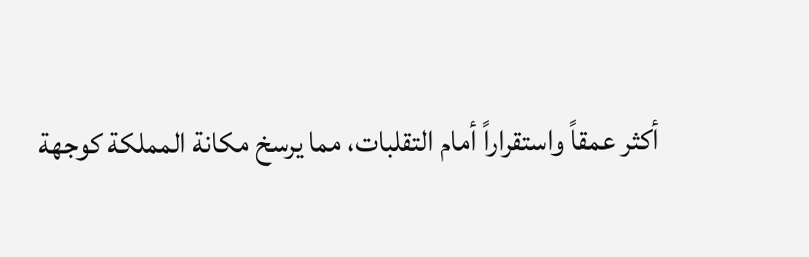أكثر عمقاً واستقراراً أمام التقلبات، مما يرسخ مكانة المملكة كوجهة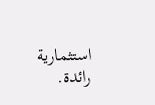استثمارية رائدة.